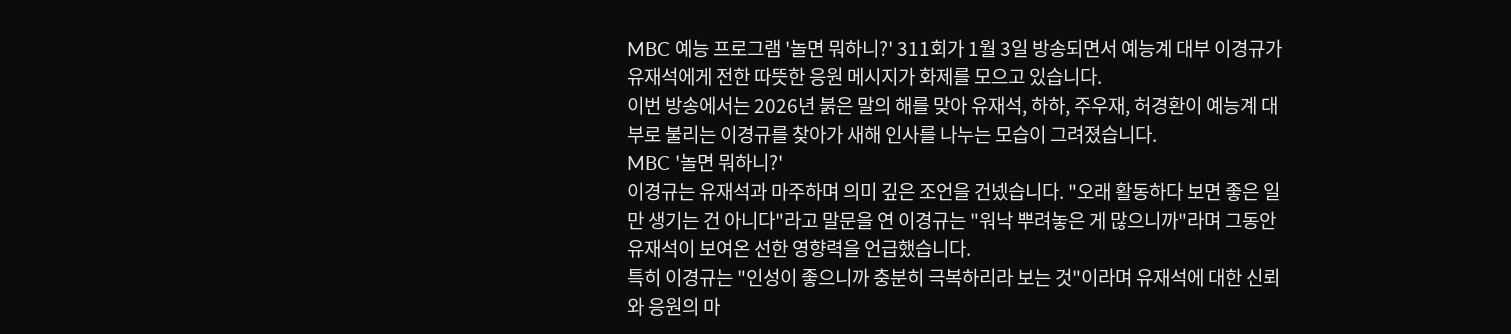MBC 예능 프로그램 '놀면 뭐하니?' 311회가 1월 3일 방송되면서 예능계 대부 이경규가 유재석에게 전한 따뜻한 응원 메시지가 화제를 모으고 있습니다.
이번 방송에서는 2026년 붉은 말의 해를 맞아 유재석, 하하, 주우재, 허경환이 예능계 대부로 불리는 이경규를 찾아가 새해 인사를 나누는 모습이 그려졌습니다.
MBC '놀면 뭐하니?'
이경규는 유재석과 마주하며 의미 깊은 조언을 건넸습니다. "오래 활동하다 보면 좋은 일만 생기는 건 아니다"라고 말문을 연 이경규는 "워낙 뿌려놓은 게 많으니까"라며 그동안 유재석이 보여온 선한 영향력을 언급했습니다.
특히 이경규는 "인성이 좋으니까 충분히 극복하리라 보는 것"이라며 유재석에 대한 신뢰와 응원의 마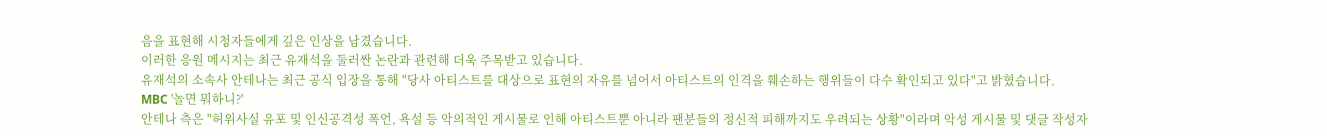음을 표현해 시청자들에게 깊은 인상을 남겼습니다.
이러한 응원 메시지는 최근 유재석을 둘러싼 논란과 관련해 더욱 주목받고 있습니다.
유재석의 소속사 안테나는 최근 공식 입장을 통해 "당사 아티스트를 대상으로 표현의 자유를 넘어서 아티스트의 인격을 훼손하는 행위들이 다수 확인되고 있다"고 밝혔습니다.
MBC '놀면 뭐하니?'
안테나 측은 "허위사실 유포 및 인신공격성 폭언, 욕설 등 악의적인 게시물로 인해 아티스트뿐 아니라 팬분들의 정신적 피해까지도 우려되는 상황"이라며 악성 게시물 및 댓글 작성자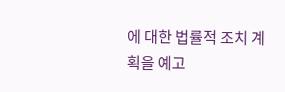에 대한 법률적 조치 계획을 예고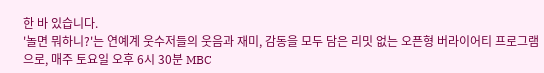한 바 있습니다.
'놀면 뭐하니?'는 연예계 웃수저들의 웃음과 재미, 감동을 모두 담은 리밋 없는 오픈형 버라이어티 프로그램으로, 매주 토요일 오후 6시 30분 MBC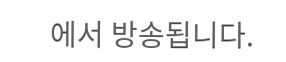에서 방송됩니다.